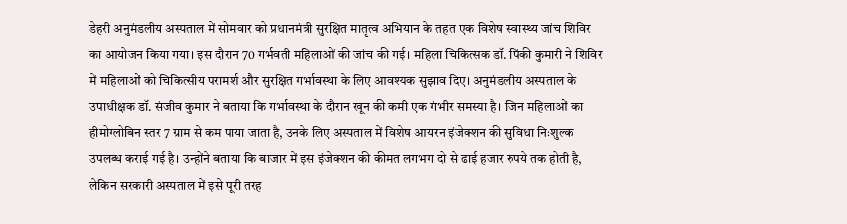डेहरी अनुमंडलीय अस्पताल में सोमवार को प्रधानमंत्री सुरक्षित मातृत्व अभियान के तहत एक विशेष स्वास्थ्य जांच शिविर का आयोजन किया गया। इस दौरान 70 गर्भवती महिलाओं की जांच की गई। महिला चिकित्सक डॉ. पिंकी कुमारी ने शिविर में महिलाओं को चिकित्सीय परामर्श और सुरक्षित गर्भावस्था के लिए आवश्यक सुझाव दिए। अनुमंडलीय अस्पताल के उपाधीक्षक डॉ. संजीव कुमार ने बताया कि गर्भावस्था के दौरान खून की कमी एक गंभीर समस्या है। जिन महिलाओं का हीमोग्लोबिन स्तर 7 ग्राम से कम पाया जाता है, उनके लिए अस्पताल में विशेष आयरन इंजेक्शन की सुविधा निःशुल्क उपलब्ध कराई गई है। उन्होंने बताया कि बाजार में इस इंजेक्शन की कीमत लगभग दो से ढाई हजार रुपये तक होती है, लेकिन सरकारी अस्पताल में इसे पूरी तरह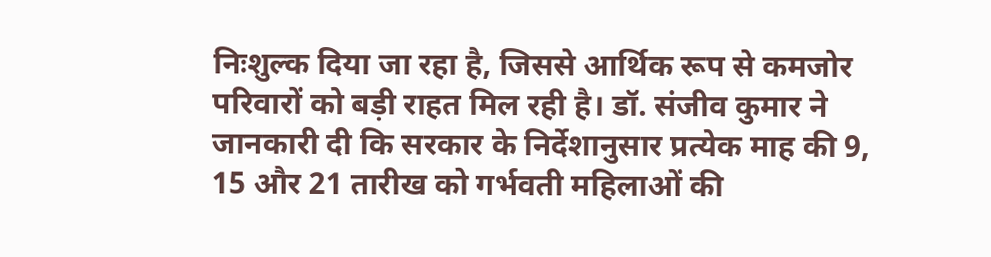निःशुल्क दिया जा रहा है, जिससे आर्थिक रूप से कमजोर परिवारों को बड़ी राहत मिल रही है। डॉ. संजीव कुमार ने जानकारी दी कि सरकार के निर्देशानुसार प्रत्येक माह की 9, 15 और 21 तारीख को गर्भवती महिलाओं की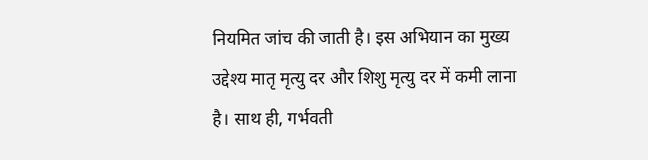नियमित जांच की जाती है। इस अभियान का मुख्य उद्देश्य मातृ मृत्यु दर और शिशु मृत्यु दर में कमी लाना है। साथ ही, गर्भवती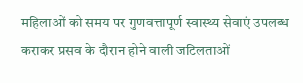महिलाओं को समय पर गुणवत्तापूर्ण स्वास्थ्य सेवाएं उपलब्ध कराकर प्रसव के दौरान होने वाली जटिलताओं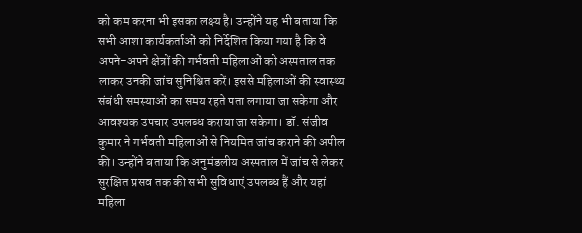को कम करना भी इसका लक्ष्य है। उन्होंने यह भी बताया कि सभी आशा कार्यकर्ताओं को निर्देशित किया गया है कि वे अपने-अपने क्षेत्रों की गर्भवती महिलाओं को अस्पताल तक लाकर उनकी जांच सुनिश्चित करें। इससे महिलाओं की स्वास्थ्य संबंधी समस्याओं का समय रहते पता लगाया जा सकेगा और आवश्यक उपचार उपलब्ध कराया जा सकेगा। डॉ. संजीव कुमार ने गर्भवती महिलाओं से नियमित जांच कराने की अपील की। उन्होंने बताया कि अनुमंडलीय अस्पताल में जांच से लेकर सुरक्षित प्रसव तक की सभी सुविधाएं उपलब्ध हैं और यहां महिला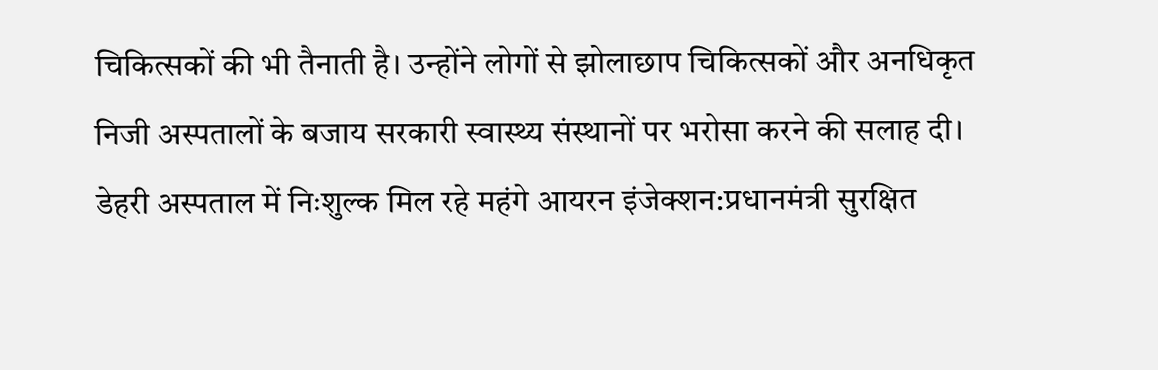चिकित्सकों की भी तैनाती है। उन्होंने लोगों से झोलाछाप चिकित्सकों और अनधिकृत निजी अस्पतालों के बजाय सरकारी स्वास्थ्य संस्थानों पर भरोसा करने की सलाह दी।
डेहरी अस्पताल में निःशुल्क मिल रहे महंगे आयरन इंजेक्शन:प्रधानमंत्री सुरक्षित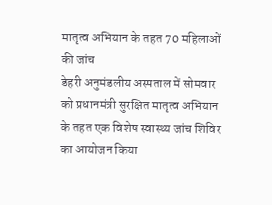मातृत्व अभियान के तहत 70 महिलाओं की जांच
डेहरी अनुमंडलीय अस्पताल में सोमवार को प्रधानमंत्री सुरक्षित मातृत्व अभियान के तहत एक विशेष स्वास्थ्य जांच शिविर का आयोजन किया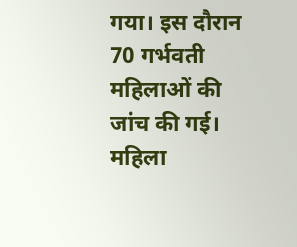गया। इस दौरान 70 गर्भवती महिलाओं की जांच की गई। महिला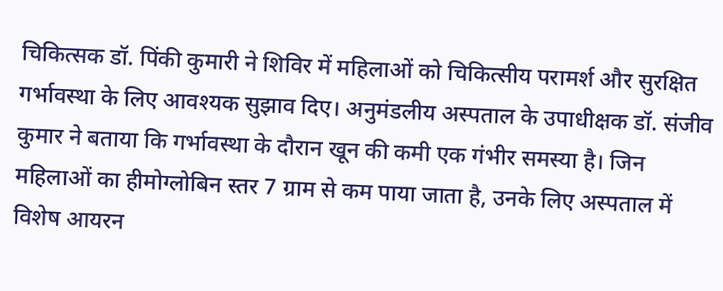चिकित्सक डॉ. पिंकी कुमारी ने शिविर में महिलाओं को चिकित्सीय परामर्श और सुरक्षित गर्भावस्था के लिए आवश्यक सुझाव दिए। अनुमंडलीय अस्पताल के उपाधीक्षक डॉ. संजीव कुमार ने बताया कि गर्भावस्था के दौरान खून की कमी एक गंभीर समस्या है। जिन महिलाओं का हीमोग्लोबिन स्तर 7 ग्राम से कम पाया जाता है, उनके लिए अस्पताल में विशेष आयरन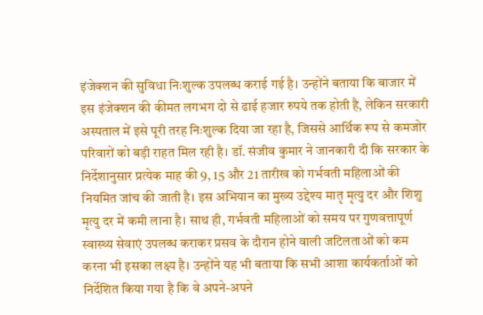इंजेक्शन की सुविधा निःशुल्क उपलब्ध कराई गई है। उन्होंने बताया कि बाजार में इस इंजेक्शन की कीमत लगभग दो से ढाई हजार रुपये तक होती है, लेकिन सरकारी अस्पताल में इसे पूरी तरह निःशुल्क दिया जा रहा है, जिससे आर्थिक रूप से कमजोर परिवारों को बड़ी राहत मिल रही है। डॉ. संजीव कुमार ने जानकारी दी कि सरकार के निर्देशानुसार प्रत्येक माह की 9, 15 और 21 तारीख को गर्भवती महिलाओं की नियमित जांच की जाती है। इस अभियान का मुख्य उद्देश्य मातृ मृत्यु दर और शिशु मृत्यु दर में कमी लाना है। साथ ही, गर्भवती महिलाओं को समय पर गुणवत्तापूर्ण स्वास्थ्य सेवाएं उपलब्ध कराकर प्रसव के दौरान होने वाली जटिलताओं को कम करना भी इसका लक्ष्य है। उन्होंने यह भी बताया कि सभी आशा कार्यकर्ताओं को निर्देशित किया गया है कि वे अपने-अपने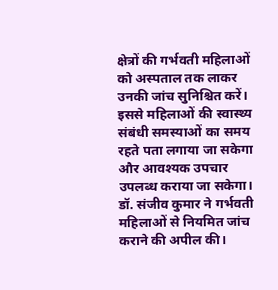क्षेत्रों की गर्भवती महिलाओं को अस्पताल तक लाकर उनकी जांच सुनिश्चित करें। इससे महिलाओं की स्वास्थ्य संबंधी समस्याओं का समय रहते पता लगाया जा सकेगा और आवश्यक उपचार उपलब्ध कराया जा सकेगा। डॉ. संजीव कुमार ने गर्भवती महिलाओं से नियमित जांच कराने की अपील की।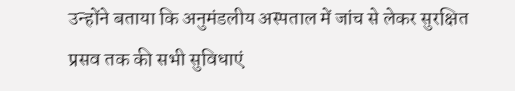उन्होंने बताया कि अनुमंडलीय अस्पताल में जांच से लेकर सुरक्षित प्रसव तक की सभी सुविधाएं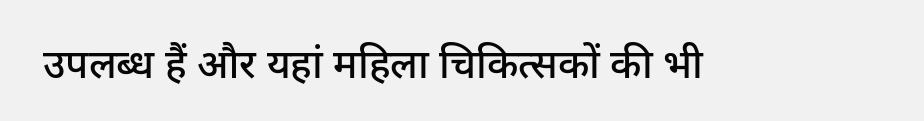उपलब्ध हैं और यहां महिला चिकित्सकों की भी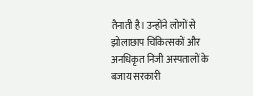तैनाती है। उन्होंने लोगों से झोलाछाप चिकित्सकों और अनधिकृत निजी अस्पतालों के बजाय सरकारी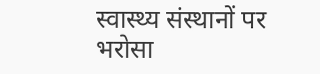स्वास्थ्य संस्थानों पर भरोसा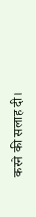करने की सलाह दी।